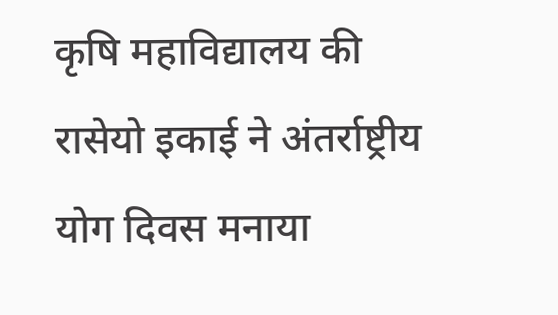कृषि महाविद्यालय की रासेयो इकाई ने अंतर्राष्ट्रीय योग दिवस मनाया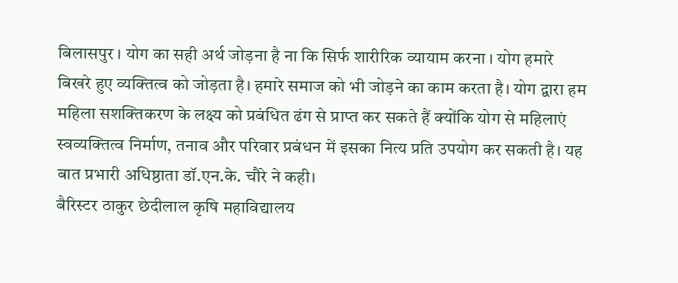बिलासपुर । योग का सही अर्थ जोड़ना है ना कि सिर्फ शारीरिक व्यायाम करना । योग हमारे बिखरे हुए व्यक्तित्व को जोड़ता है। हमारे समाज को भी जोड़ने का काम करता है। योग द्वारा हम महिला सशक्तिकरण के लक्ष्य को प्रबंधित ढंग से प्राप्त कर सकते हैं क्योंकि योग से महिलाएं स्वव्यक्तित्व निर्माण, तनाव और परिवार प्रबंधन में इसका नित्य प्रति उपयोग कर सकती है। यह बात प्रभारी अधिष्ठाता डॉ.एन.के. चौरे ने कही।
बैरिस्टर ठाकुर छेदीलाल कृषि महाविद्यालय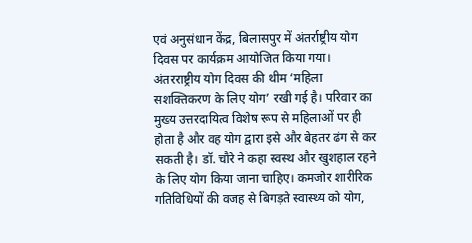एवं अनुसंधान केंद्र, बिलासपुर में अंतर्राष्ट्रीय योग दिवस पर कार्यक्रम आयोजित किया गया। अंतरराष्ट्रीय योग दिवस की थीम ‘महिला सशक्तिकरण के लिए योग’ रखी गई है। परिवार का मुख्य उत्तरदायित्व विशेष रूप से महिलाओं पर ही होता है और वह योग द्वारा इसे और बेहतर ढंग से कर सकती है। डॉ. चौरे ने कहा स्वस्थ और खुशहाल रहने के लिए योग किया जाना चाहिए। कमजोर शारीरिक गतिविधियों की वजह से बिगड़ते स्वास्थ्य को योग,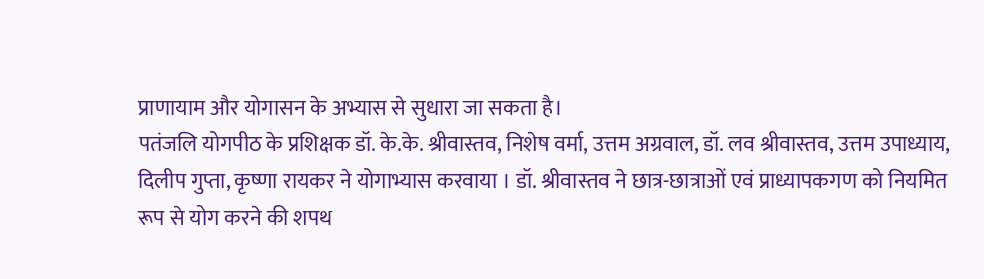प्राणायाम और योगासन के अभ्यास से सुधारा जा सकता है।
पतंजलि योगपीठ के प्रशिक्षक डॉ. के.के. श्रीवास्तव, निशेष वर्मा, उत्तम अग्रवाल, डॉ. लव श्रीवास्तव, उत्तम उपाध्याय, दिलीप गुप्ता, कृष्णा रायकर ने योगाभ्यास करवाया । डॉ. श्रीवास्तव ने छात्र-छात्राओं एवं प्राध्यापकगण को नियमित रूप से योग करने की शपथ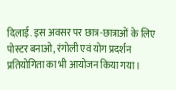दिलाई. इस अवसर पर छात्र-छात्राओं के लिए पोस्टर बनाओ, रंगोली एवं योग प्रदर्शन प्रतियोगिता का भी आयोजन किया गया।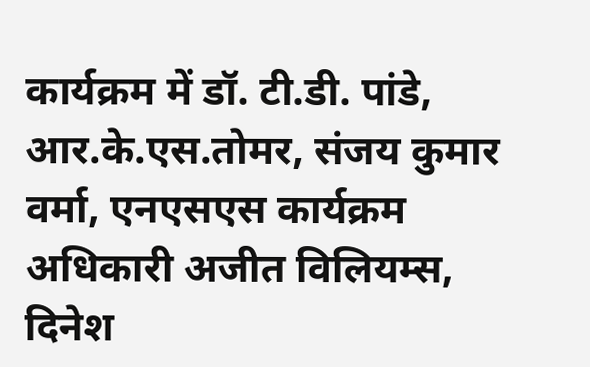कार्यक्रम में डॉ. टी.डी. पांडे, आर.के.एस.तोमर, संजय कुमार वर्मा, एनएसएस कार्यक्रम अधिकारी अजीत विलियम्स, दिनेश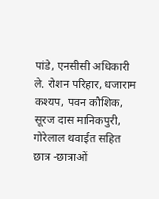पांडे, एनसीसी अधिकारी ले. रोशन परिहार, धजाराम कश्यप, पवन कौशिक, सूरज दास मानिकपुरी, गोरेलाल थवाईत सहित छात्र -छात्राओं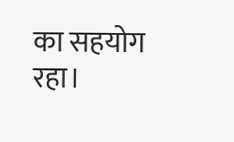का सहयोग रहा।